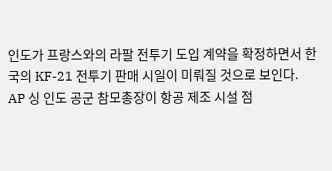인도가 프랑스와의 라팔 전투기 도입 계약을 확정하면서 한국의 KF-21 전투기 판매 시일이 미뤄질 것으로 보인다.
AP 싱 인도 공군 참모총장이 항공 제조 시설 점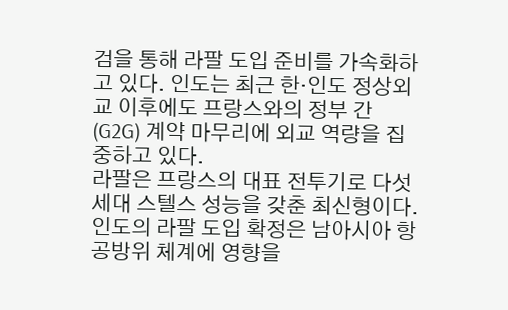검을 통해 라팔 도입 준비를 가속화하고 있다. 인도는 최근 한·인도 정상외교 이후에도 프랑스와의 정부 간(G2G) 계약 마무리에 외교 역량을 집중하고 있다.
라팔은 프랑스의 대표 전투기로 다섯 세대 스텔스 성능을 갖춘 최신형이다. 인도의 라팔 도입 확정은 남아시아 항공방위 체계에 영향을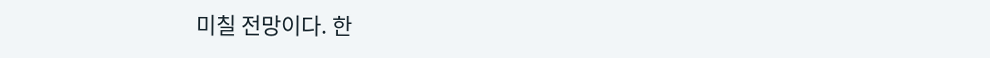미칠 전망이다. 한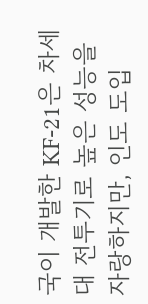국이 개발한 KF-21은 차세대 전투기로 높은 성능을 자랑하지만, 인도 도입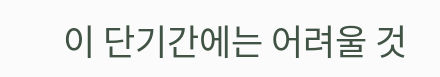이 단기간에는 어려울 것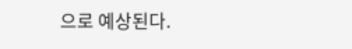으로 예상된다.